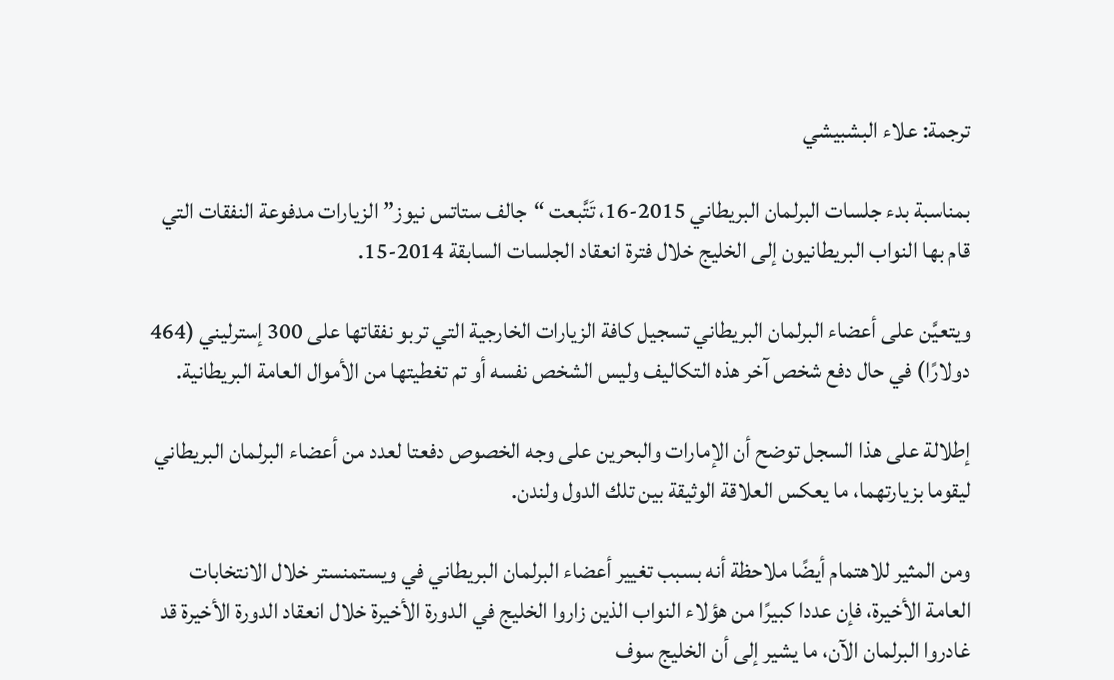ترجمة: علاء البشبيشي

بمناسبة بدء جلسات البرلمان البريطاني 2015-16، تَتَّبعت “جالف ستاتس نيوز” الزيارات مدفوعة النفقات التي قام بها النواب البريطانيون إلى الخليج خلال فترة انعقاد الجلسات السابقة 2014-15.

ويتعيَّن على أعضاء البرلمان البريطاني تسجيل كافة الزيارات الخارجية التي تربو نفقاتها على 300 إسترليني (464 دولارًا) في حال دفع شخص آخر هذه التكاليف وليس الشخص نفسه أو تم تغطيتها من الأموال العامة البريطانية.

إطلالة على هذا السجل توضح أن الإمارات والبحرين على وجه الخصوص دفعتا لعدد من أعضاء البرلمان البريطاني ليقوما بزيارتهما، ما يعكس العلاقة الوثيقة بين تلك الدول ولندن.

ومن المثير للاهتمام أيضًا ملاحظة أنه بسبب تغيير أعضاء البرلمان البريطاني في ويستمنستر خلال الانتخابات العامة الأخيرة، فإن عددا كبيرًا من هؤلاء النواب الذين زاروا الخليج في الدورة الأخيرة خلال انعقاد الدورة الأخيرة قد غادروا البرلمان الآن، ما يشير إلى أن الخليج سوف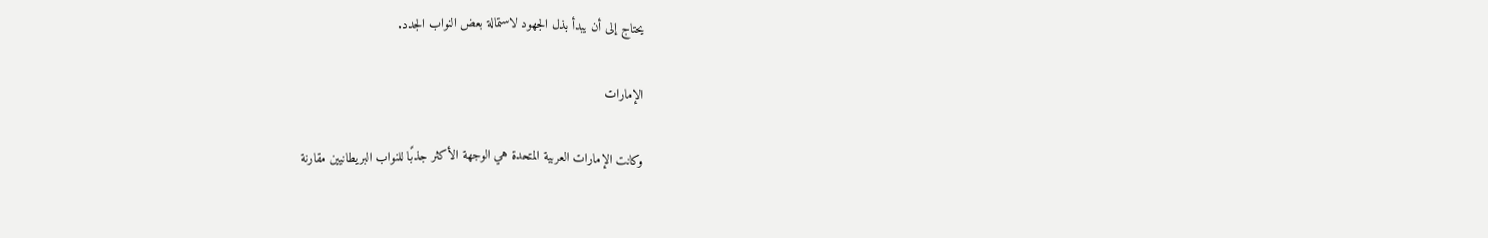يحتاج إلى أن يبدأ بذل الجهود لاستمالة بعض النواب الجدد.

الإمارات

وكانت الإمارات العربية المتحدة هي الوجهة الأكثر جذبًا للنواب البريطانيين مقارنة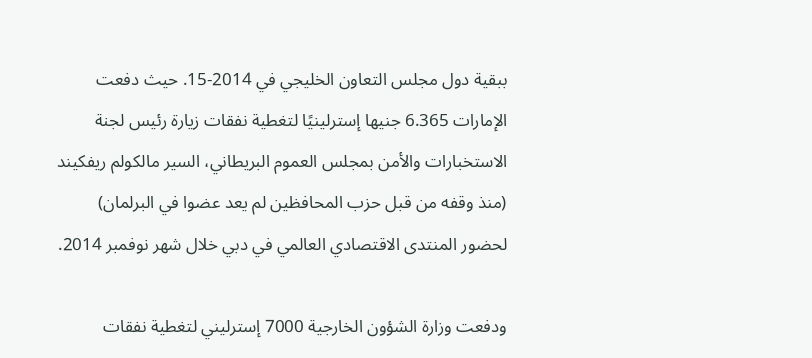ببقية دول مجلس التعاون الخليجي في 2014-15. حيث دفعت الإمارات 6.365 جنيها إسترلينيًا لتغطية نفقات زيارة رئيس لجنة الاستخبارات والأمن بمجلس العموم البريطاني، السير مالكولم ريفكيند (منذ وقفه من قبل حزب المحافظين لم يعد عضوا في البرلمان) لحضور المنتدى الاقتصادي العالمي في دبي خلال شهر نوفمبر 2014.

ودفعت وزارة الشؤون الخارجية 7000 إسترليني لتغطية نفقات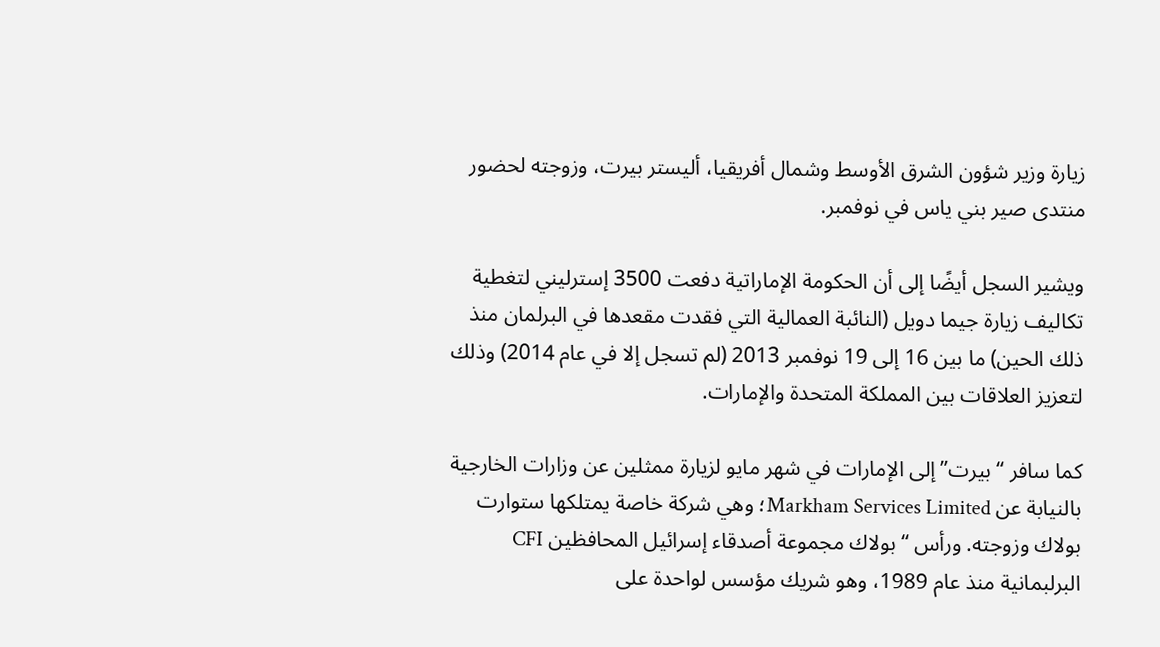زيارة وزير شؤون الشرق الأوسط وشمال أفريقيا، أليستر بيرت، وزوجته لحضور منتدى صير بني ياس في نوفمبر.

ويشير السجل أيضًا إلى أن الحكومة الإماراتية دفعت 3500 إسترليني لتغطية تكاليف زيارة جيما دويل (النائبة العمالية التي فقدت مقعدها في البرلمان منذ ذلك الحين) ما بين 16 إلى 19 نوفمبر 2013 (لم تسجل إلا في عام 2014) وذلك لتعزيز العلاقات بين المملكة المتحدة والإمارات.

كما سافر “بيرت” إلى الإمارات في شهر مايو لزيارة ممثلين عن وزارات الخارجية بالنيابة عن Markham Services Limited؛ وهي شركة خاصة يمتلكها ستوارت بولاك وزوجته. ورأس “بولاك مجموعة أصدقاء إسرائيل المحافظين CFI البرلبمانية منذ عام 1989، وهو شريك مؤسس لواحدة على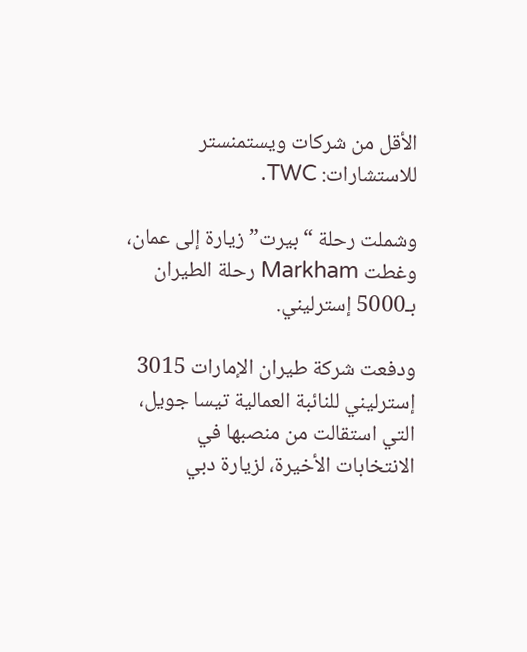الأقل من شركات ويستمنستر للاستشارات: TWC.

وشملت رحلة “بيرت” زيارة إلى عمان، وغطت Markham رحلة الطيران بـ5000 إسترليني.

ودفعت شركة طيران الإمارات 3015 إسترليني للنائبة العمالية تيسا جويل، التي استقالت من منصبها في الانتخابات الأخيرة، لزيارة دبي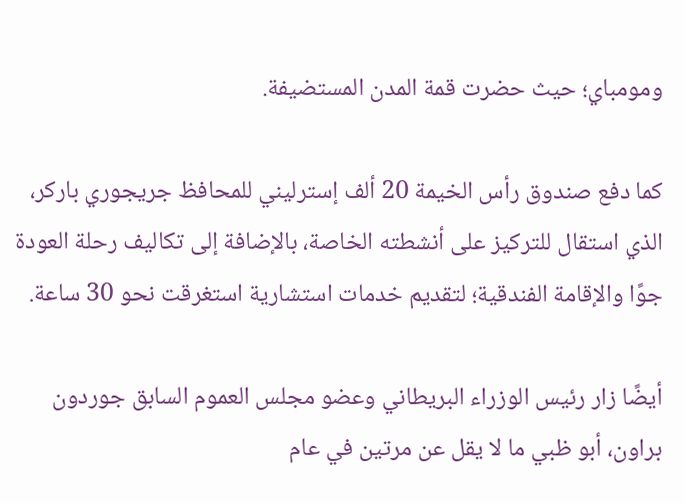ومومباي؛ حيث حضرت قمة المدن المستضيفة.

كما دفع صندوق رأس الخيمة 20 ألف إسترليني للمحافظ جريجوري باركر، الذي استقال للتركيز على أنشطته الخاصة، بالإضافة إلى تكاليف رحلة العودة جوًا والإقامة الفندقية؛ لتقديم خدمات استشارية استغرقت نحو 30 ساعة.

أيضًا زار رئيس الوزراء البريطاني وعضو مجلس العموم السابق جوردون براون، أبو ظبي ما لا يقل عن مرتين في عام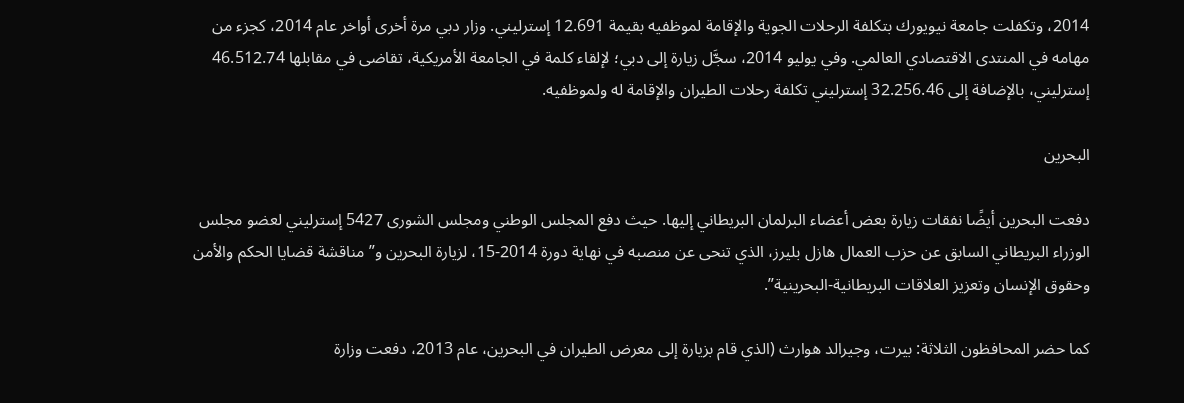2014، وتكفلت جامعة نيويورك بتكلفة الرحلات الجوية والإقامة لموظفيه بقيمة 12.691 إسترليني. وزار دبي مرة أخرى أواخر عام 2014، كجزء من مهامه في المنتدى الاقتصادي العالمي. وفي يوليو 2014، سجَّل زيارة إلى دبي؛ لإلقاء كلمة في الجامعة الأمريكية، تقاضى في مقابلها 46.512.74 إسترليني، بالإضافة إلى 32.256.46 إسترليني تكلفة رحلات الطيران والإقامة له ولموظفيه.

البحرين

دفعت البحرين أيضًا نفقات زيارة بعض أعضاء البرلمان البريطاني إليها. حيث دفع المجلس الوطني ومجلس الشورى 5427 إسترليني لعضو مجلس الوزراء البريطاني السابق عن حزب العمال هازل بليرز، الذي تنحى عن منصبه في نهاية دورة 2014-15، لزيارة البحرين و”مناقشة قضايا الحكم والأمن وحقوق الإنسان وتعزيز العلاقات البريطانية-البحرينية”.

كما حضر المحافظون الثلاثة: بيرت، وجيرالد هوارث (الذي قام بزيارة إلى معرض الطيران في البحرين، عام 2013، دفعت وزارة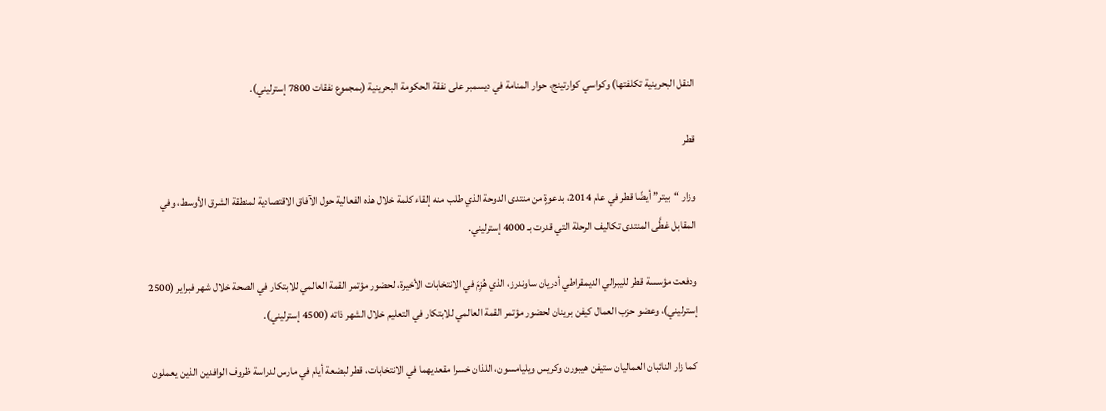النقل البحرينية تكلفتها) وكواسي كوارتينج، حوار المنامة في ديسمبر على نفقة الحكومة البحرينية (بمجموع نفقات 7800 إسترليني).

قطر

وزار “بيتر” أيضًا قطر في عام 2014، بدعوةٍ من منتدى الدوحة الذي طلب منه إلقاء كلمة خلال هذه الفعالية حول الآفاق الاقتصادية لمنطقة الشرق الأوسط، وفي المقابل غطَّى المنتدى تكاليف الرحلة التي قدرت بـ 4000 إسترليني.

ودفعت مؤسسة قطر لليبرالي الديمقراطي أدريان ساوندرز، الذي هُزِمَ في الانتخابات الأخيرة، لحضور مؤتمر القمة العالمي للابتكار في الصحة خلال شهر فبراير (2500 إسترليني)، وعضو حزب العمال كيفن برينان لحضور مؤتمر القمة العالمي للابتكار في التعليم خلال الشهر ذاته (4500 إسترليني).

كما زار النائبان العماليان ستيفن هيبورن وكريس ويليامسون، اللذان خسرا مقعديهما في الانتخابات، قطر لبضعة أيام في مارس لدراسة ظروف الوافدين الذين يعملون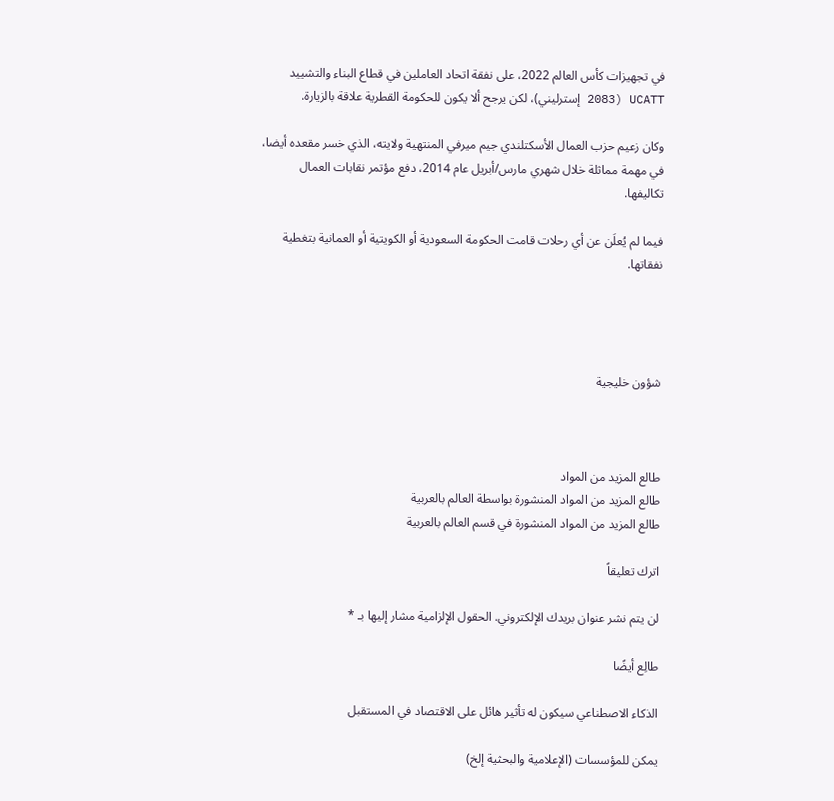في تجهيزات كأس العالم 2022، على نفقة اتحاد العاملين في قطاع البناء والتشييد UCATT (2083 إسترليني)، لكن يرجح ألا يكون للحكومة القطرية علاقة بالزيارة.

وكان زعيم حزب العمال الأسكتلندي جيم ميرفي المنتهية ولايته، الذي خسر مقعده أيضا، في مهمة مماثلة خلال شهري مارس/أبريل عام 2014، دفع مؤتمر نقابات العمال تكاليفها.

فيما لم يُعلَن عن أي رحلات قامت الحكومة السعودية أو الكويتية أو العمانية بتغطية نفقاتها.




شؤون خليجية



طالع المزيد من المواد
طالع المزيد من المواد المنشورة بواسطة العالم بالعربية
طالع المزيد من المواد المنشورة في قسم العالم بالعربية

اترك تعليقاً

لن يتم نشر عنوان بريدك الإلكتروني. الحقول الإلزامية مشار إليها بـ *

طالِع أيضًا

الذكاء الاصطناعي سيكون له تأثير هائل على الاقتصاد في المستقبل

يمكن للمؤسسات (الإعلامية والبحثية إلخ)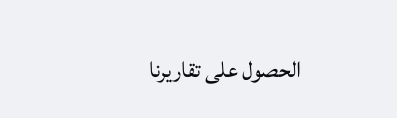الحصول على تقاريرنا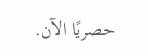حصريًا الآن.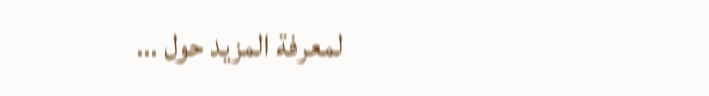لمعرفة المزيد حول …